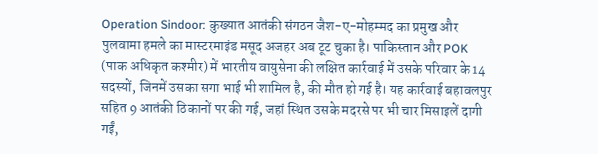Operation Sindoor: कुख्यात आतंकी संगठन जैश-ए-मोहम्मद का प्रमुख और पुलवामा हमले का मास्टरमाइंड मसूद अजहर अब टूट चुका है। पाकिस्तान और POK (पाक अधिकृत कश्मीर) में भारतीय वायुसेना की लक्षित कार्रवाई में उसके परिवार के 14 सदस्यों, जिनमें उसका सगा भाई भी शामिल है, की मौत हो गई है। यह कार्रवाई बहावलपुर सहित 9 आतंकी ठिकानों पर की गई, जहां स्थित उसके मदरसे पर भी चार मिसाइलें दागी गईं,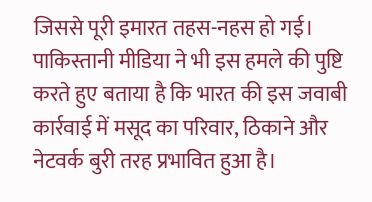जिससे पूरी इमारत तहस-नहस हो गई।
पाकिस्तानी मीडिया ने भी इस हमले की पुष्टि करते हुए बताया है कि भारत की इस जवाबी कार्रवाई में मसूद का परिवार, ठिकाने और नेटवर्क बुरी तरह प्रभावित हुआ है।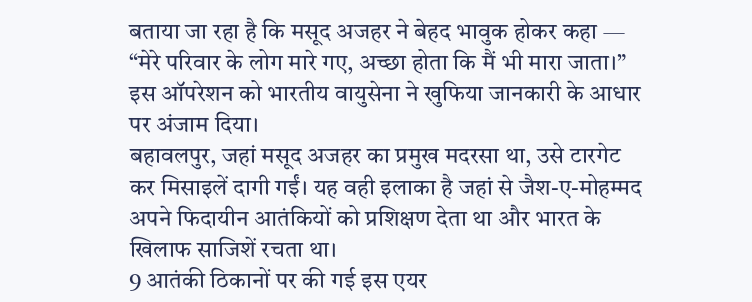बताया जा रहा है कि मसूद अजहर ने बेहद भावुक होकर कहा —
“मेरे परिवार के लोग मारे गए, अच्छा होता कि मैं भी मारा जाता।”
इस ऑपरेशन को भारतीय वायुसेना ने खुफिया जानकारी के आधार पर अंजाम दिया।
बहावलपुर, जहां मसूद अजहर का प्रमुख मदरसा था, उसे टारगेट कर मिसाइलें दागी गईं। यह वही इलाका है जहां से जैश-ए-मोहम्मद अपने फिदायीन आतंकियों को प्रशिक्षण देता था और भारत के खिलाफ साजिशें रचता था।
9 आतंकी ठिकानों पर की गई इस एयर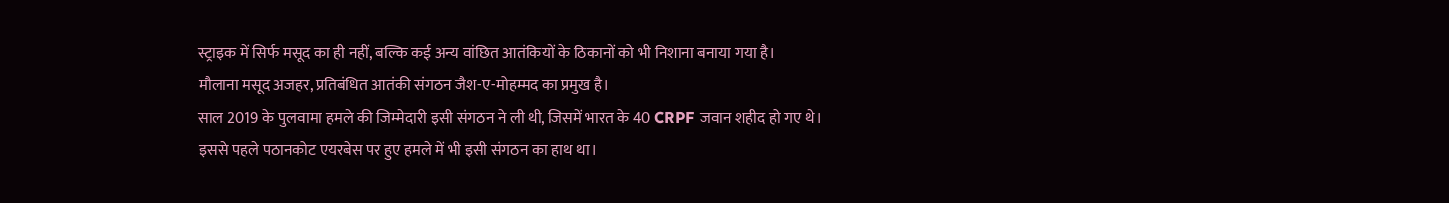स्ट्राइक में सिर्फ मसूद का ही नहीं, बल्कि कई अन्य वांछित आतंकियों के ठिकानों को भी निशाना बनाया गया है।
मौलाना मसूद अजहर, प्रतिबंधित आतंकी संगठन जैश-ए-मोहम्मद का प्रमुख है।
साल 2019 के पुलवामा हमले की जिम्मेदारी इसी संगठन ने ली थी, जिसमें भारत के 40 CRPF जवान शहीद हो गए थे।
इससे पहले पठानकोट एयरबेस पर हुए हमले में भी इसी संगठन का हाथ था।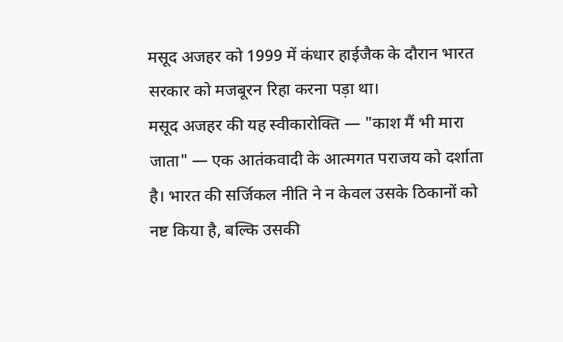मसूद अजहर को 1999 में कंधार हाईजैक के दौरान भारत सरकार को मजबूरन रिहा करना पड़ा था।
मसूद अजहर की यह स्वीकारोक्ति — "काश मैं भी मारा जाता" — एक आतंकवादी के आत्मगत पराजय को दर्शाता है। भारत की सर्जिकल नीति ने न केवल उसके ठिकानों को नष्ट किया है, बल्कि उसकी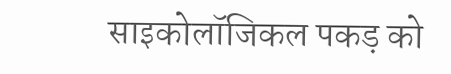साइकोलॉजिकल पकड़ को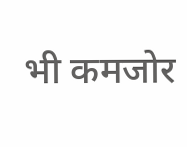भी कमजोर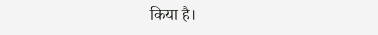किया है।